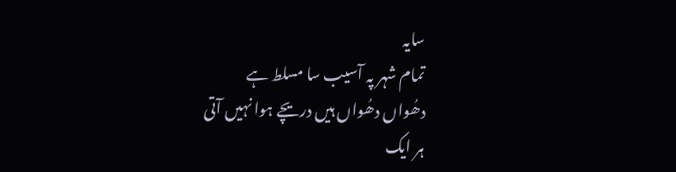سایہ
تمام شہر پہ آسیب سا مسلط ہے
دھُواں دھُواں ہیں دریچے ہوا نہیں آتی
ہر ایک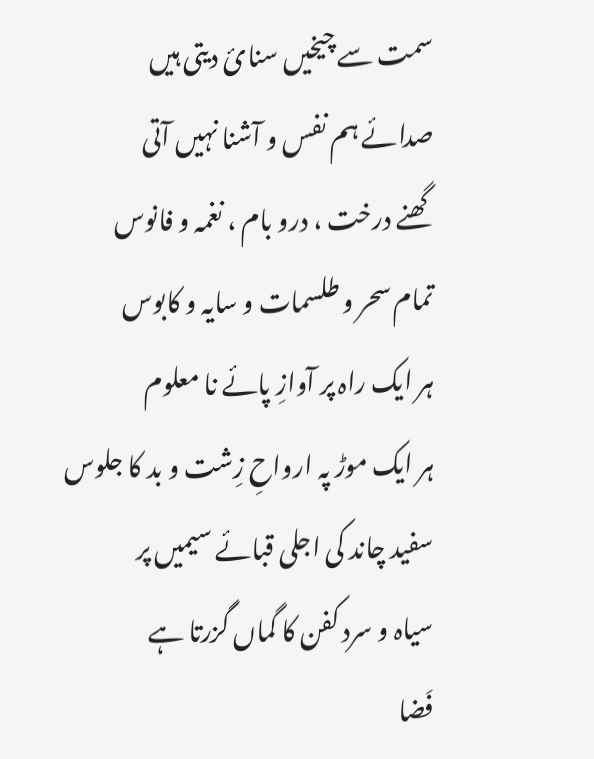سمت سے چیخیں سنائ دیتی ہیں
صدائے ہم نفس و آشنا نہیں آتی
گھنے درخت ، درو بام ، نغمہ و فانوس
تمام سحر و طلسمات و سایہ و کابوس
ہر ایک راہ پر آوازِ پائے نا معلوم
ہر ایک موڑ پہ ارواحِ زِشت و بد کا جلوس
سفید چاند کی اجلی قبائے سیمیں پر
سیاہ و سرد کفن کا گماں گزرتا ہے
فَضا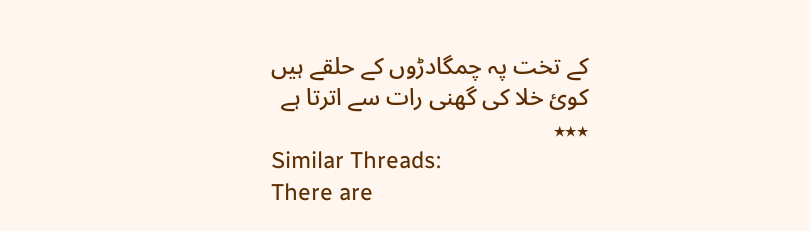کے تخت پہ چمگادڑوں کے حلقے ہیں
کوئ خلا کی گھنی رات سے اترتا ہے
٭٭٭
Similar Threads:
There are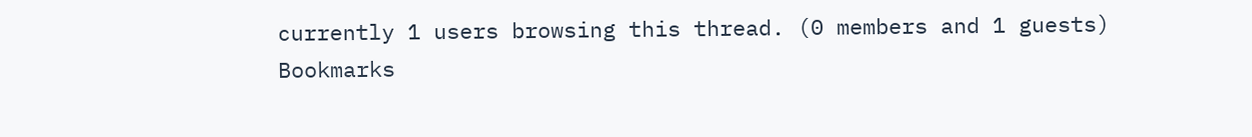currently 1 users browsing this thread. (0 members and 1 guests)
Bookmarks